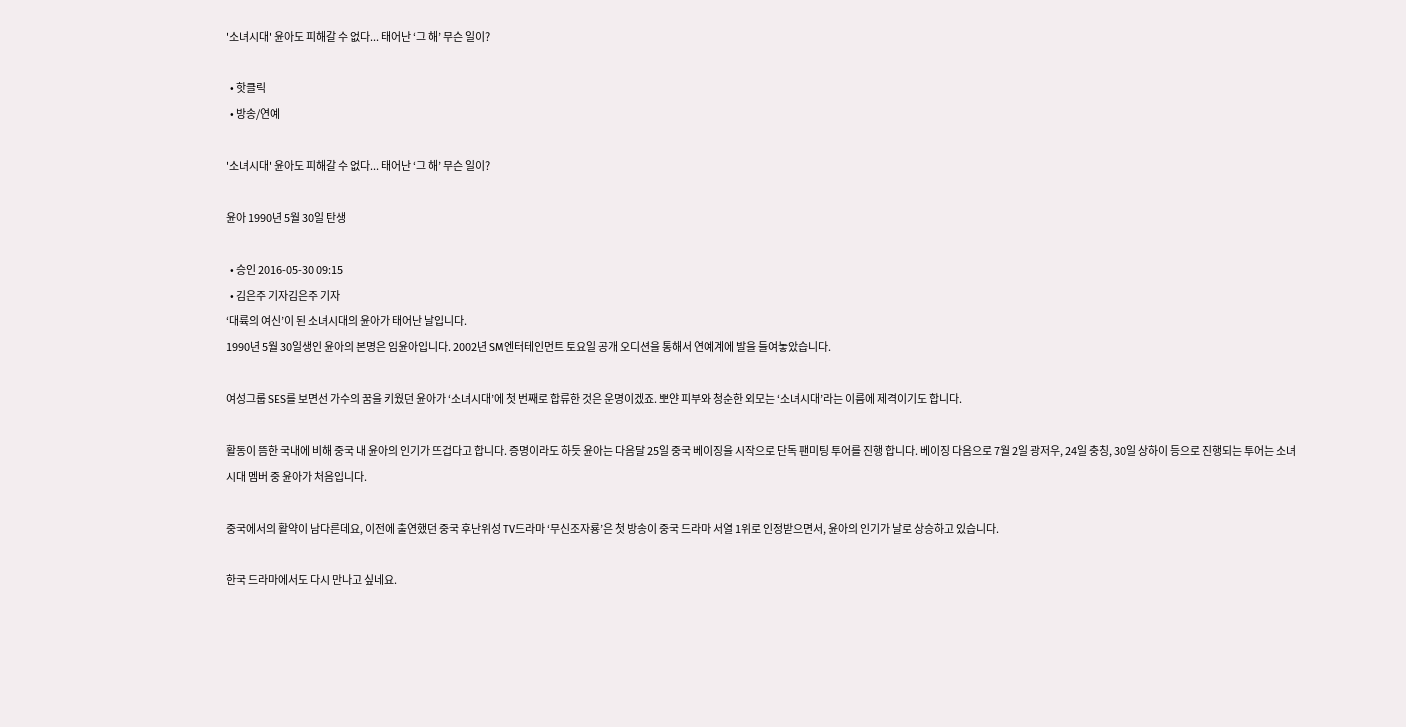'소녀시대' 윤아도 피해갈 수 없다... 태어난 ‘그 해’ 무슨 일이?

  • 핫클릭
  • 방송/연예

'소녀시대' 윤아도 피해갈 수 없다... 태어난 ‘그 해’ 무슨 일이?

윤아 1990년 5월 30일 탄생

  • 승인 2016-05-30 09:15
  • 김은주 기자김은주 기자
‘대륙의 여신’이 된 소녀시대의 윤아가 태어난 날입니다.
1990년 5월 30일생인 윤아의 본명은 임윤아입니다. 2002년 SM엔터테인먼트 토요일 공개 오디션을 통해서 연예계에 발을 들여놓았습니다.

여성그룹 SES를 보면선 가수의 꿈을 키웠던 윤아가 ‘소녀시대’에 첫 번째로 합류한 것은 운명이겠죠. 뽀얀 피부와 청순한 외모는 ‘소녀시대’라는 이름에 제격이기도 합니다.

활동이 뜸한 국내에 비해 중국 내 윤아의 인기가 뜨겁다고 합니다. 증명이라도 하듯 윤아는 다음달 25일 중국 베이징을 시작으로 단독 팬미팅 투어를 진행 합니다. 베이징 다음으로 7월 2일 광저우, 24일 충칭, 30일 상하이 등으로 진행되는 투어는 소녀시대 멤버 중 윤아가 처음입니다.

중국에서의 활약이 남다른데요, 이전에 출연했던 중국 후난위성 TV드라마 ‘무신조자룡’은 첫 방송이 중국 드라마 서열 1위로 인정받으면서, 윤아의 인기가 날로 상승하고 있습니다.

한국 드라마에서도 다시 만나고 싶네요.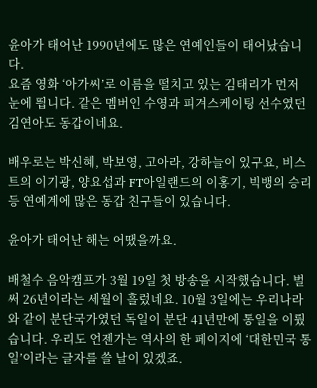윤아가 태어난 1990년에도 많은 연예인들이 태어났습니다.
요즘 영화 ‘아가씨’로 이름을 떨치고 있는 김태리가 먼저 눈에 띕니다. 같은 멤버인 수영과 피겨스케이팅 선수였던 김연아도 동갑이네요.

배우로는 박신혜, 박보영, 고아라, 강하늘이 있구요, 비스트의 이기광, 양요섭과 FT아일랜드의 이홍기, 빅뱅의 승리 등 연예계에 많은 동갑 친구들이 있습니다.

윤아가 태어난 해는 어땠을까요.

배철수 음악캠프가 3월 19일 첫 방송을 시작했습니다. 벌써 26년이라는 세월이 흘렀네요. 10월 3일에는 우리나라와 같이 분단국가였던 독일이 분단 41년만에 통일을 이뤘습니다. 우리도 언젠가는 역사의 한 페이지에 ‘대한민국 통일’이라는 글자를 쓸 날이 있겠죠.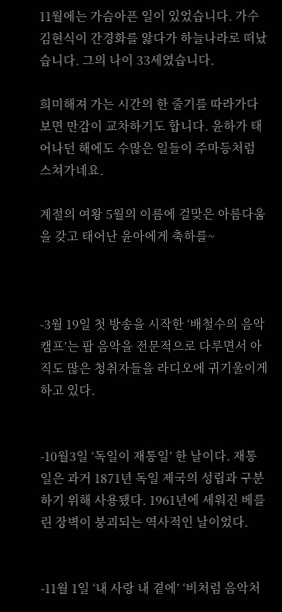11월에는 가슴아픈 일이 있었습니다. 가수 김현식이 간경화를 앓다가 하늘나라로 떠났습니다. 그의 나이 33세였습니다.

희미해져 가는 시간의 한 줄기를 따라가다 보면 만감이 교차하기도 합니다. 윤하가 태어나던 해에도 수많은 일들이 주마등처럼 스쳐가네요.

계절의 여왕 5월의 이름에 걸맞은 아름다움을 갖고 태어난 윤아에게 축하를~



-3월 19일 첫 방송을 시작한 ‘배철수의 음악캠프’는 팝 음악을 전문적으로 다루면서 아직도 많은 청취자들을 라디오에 귀기울이게 하고 있다.


-10월3일 ‘독일이 재통일’ 한 날이다. 재통일은 과거 1871년 독일 제국의 성립과 구분하기 위해 사용됐다. 1961년에 세워진 베를린 장벽이 붕괴되는 역사적인 날이었다.


-11월 1일 ‘내 사랑 내 곁에’ ‘비처럼 음악처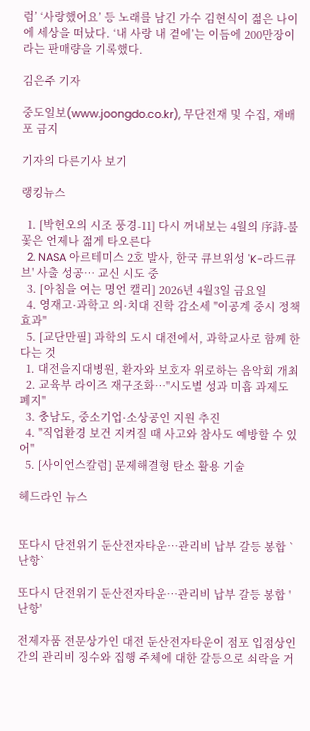럼’ ‘사랑했어요’ 등 노래를 남긴 가수 김현식이 젊은 나이에 세상을 떠났다. ‘내 사랑 내 곁에’는 이듬에 200만장이라는 판매량을 기록했다.

김은주 기자

중도일보(www.joongdo.co.kr), 무단전재 및 수집, 재배포 금지

기자의 다른기사 보기

랭킹뉴스

  1. [박헌오의 시조 풍경-11] 다시 꺼내보는 4월의 序詩-불꽃은 언제나 젊게 타오른다
  2. NASA 아르테미스 2호 발사, 한국 큐브위성 'K-라드큐브' 사출 성공… 교신 시도 중
  3. [아침을 여는 명언 캘리] 2026년 4월3일 금요일
  4. 영재고·과학고 의·치대 진학 감소세 "이공계 중시 정책 효과"
  5. [교단만필] 과학의 도시 대전에서, 과학교사로 함께 한다는 것
  1. 대전을지대병원, 환자와 보호자 위로하는 음악회 개최
  2. 교육부 라이즈 재구조화…"시도별 성과 미흡 과제도 폐지"
  3. 충남도, 중소기업·소상공인 지원 추진
  4. "직업환경 보건 지켜질 때 사고와 참사도 예방할 수 있어"
  5. [사이언스칼럼] 문제해결형 탄소 활용 기술

헤드라인 뉴스


또다시 단전위기 둔산전자타운…관리비 납부 갈등 봉합 `난항`

또다시 단전위기 둔산전자타운…관리비 납부 갈등 봉합 '난항'

전제자품 전문상가인 대전 둔산전자타운이 점포 입점상인 간의 관리비 징수와 집행 주체에 대한 갈등으로 쇠락을 거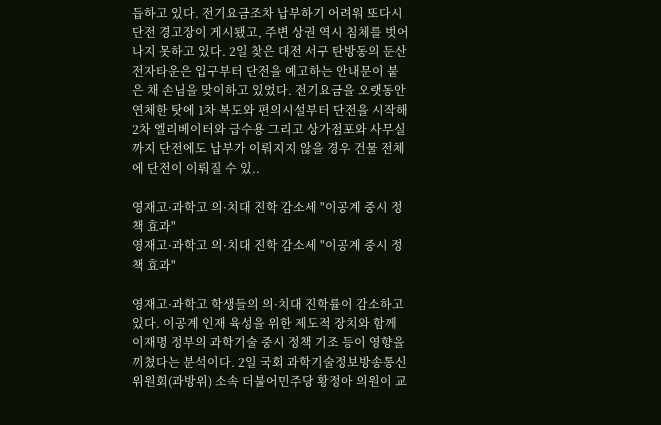듭하고 있다. 전기요금조차 납부하기 어려워 또다시 단전 경고장이 게시됐고, 주변 상권 역시 침체를 벗어나지 못하고 있다. 2일 찾은 대전 서구 탄방동의 둔산전자타운은 입구부터 단전을 예고하는 안내문이 붙은 채 손님을 맞이하고 있었다. 전기요금을 오랫동안 연체한 탓에 1차 복도와 편의시설부터 단전을 시작해 2차 엘리베이터와 급수용 그리고 상가점포와 사무실까지 단전에도 납부가 이뤄지지 않을 경우 건물 전체에 단전이 이뤄질 수 있..

영재고·과학고 의·치대 진학 감소세 "이공계 중시 정책 효과"
영재고·과학고 의·치대 진학 감소세 "이공계 중시 정책 효과"

영재고·과학고 학생들의 의·치대 진학률이 감소하고 있다. 이공계 인재 육성을 위한 제도적 장치와 함께 이재명 정부의 과학기술 중시 정책 기조 등이 영향을 끼쳤다는 분석이다. 2일 국회 과학기술정보방송통신위원회(과방위) 소속 더불어민주당 황정아 의원이 교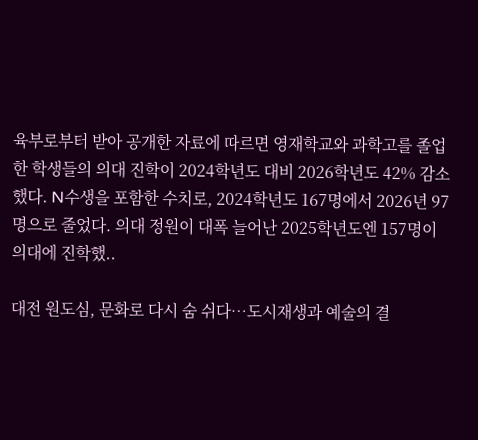육부로부터 받아 공개한 자료에 따르면 영재학교와 과학고를 졸업한 학생들의 의대 진학이 2024학년도 대비 2026학년도 42% 감소했다. N수생을 포함한 수치로, 2024학년도 167명에서 2026년 97명으로 줄었다. 의대 정원이 대폭 늘어난 2025학년도엔 157명이 의대에 진학했..

대전 원도심, 문화로 다시 숨 쉬다…도시재생과 예술의 결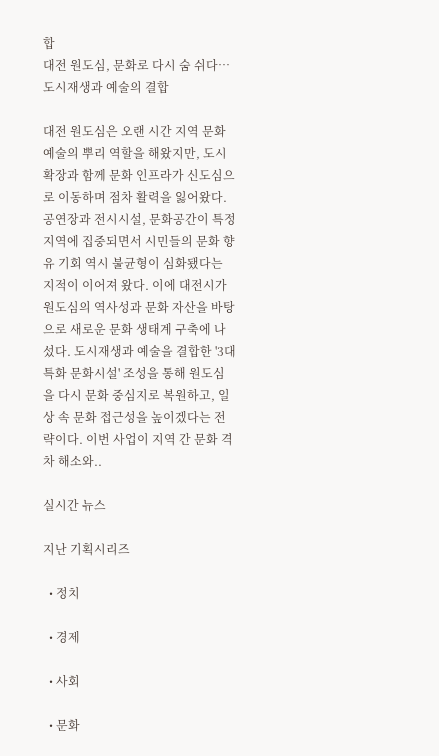합
대전 원도심, 문화로 다시 숨 쉬다…도시재생과 예술의 결합

대전 원도심은 오랜 시간 지역 문화예술의 뿌리 역할을 해왔지만, 도시 확장과 함께 문화 인프라가 신도심으로 이동하며 점차 활력을 잃어왔다. 공연장과 전시시설, 문화공간이 특정 지역에 집중되면서 시민들의 문화 향유 기회 역시 불균형이 심화됐다는 지적이 이어져 왔다. 이에 대전시가 원도심의 역사성과 문화 자산을 바탕으로 새로운 문화 생태계 구축에 나섰다. 도시재생과 예술을 결합한 '3대 특화 문화시설' 조성을 통해 원도심을 다시 문화 중심지로 복원하고, 일상 속 문화 접근성을 높이겠다는 전략이다. 이번 사업이 지역 간 문화 격차 해소와..

실시간 뉴스

지난 기획시리즈

  • 정치

  • 경제

  • 사회

  • 문화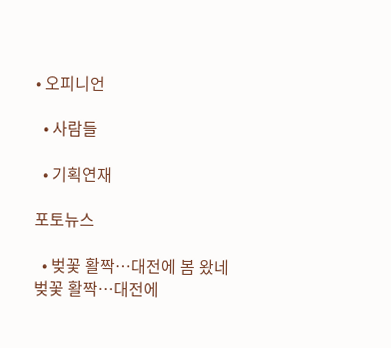• 오피니언

  • 사람들

  • 기획연재

포토뉴스

  • 벚꽃 활짝…대전에 봄 왔네 벚꽃 활짝…대전에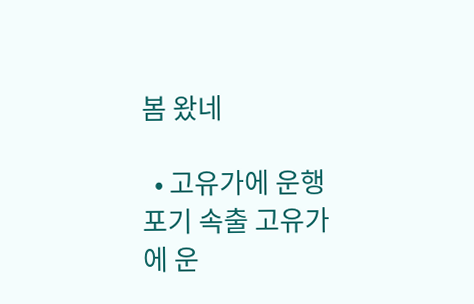봄 왔네

  • 고유가에 운행 포기 속출 고유가에 운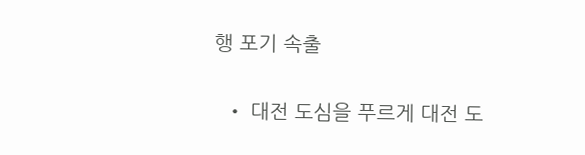행 포기 속출

  • 대전 도심을 푸르게 대전 도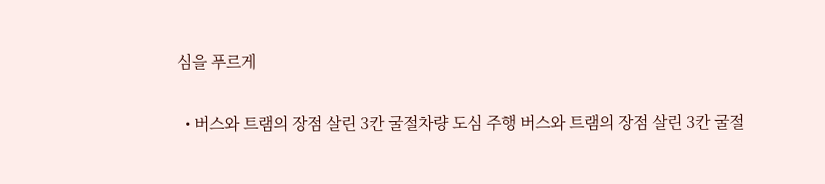심을 푸르게

  • 버스와 트램의 장점 살린 3칸 굴절차량 도심 주행 버스와 트램의 장점 살린 3칸 굴절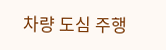차량 도심 주행